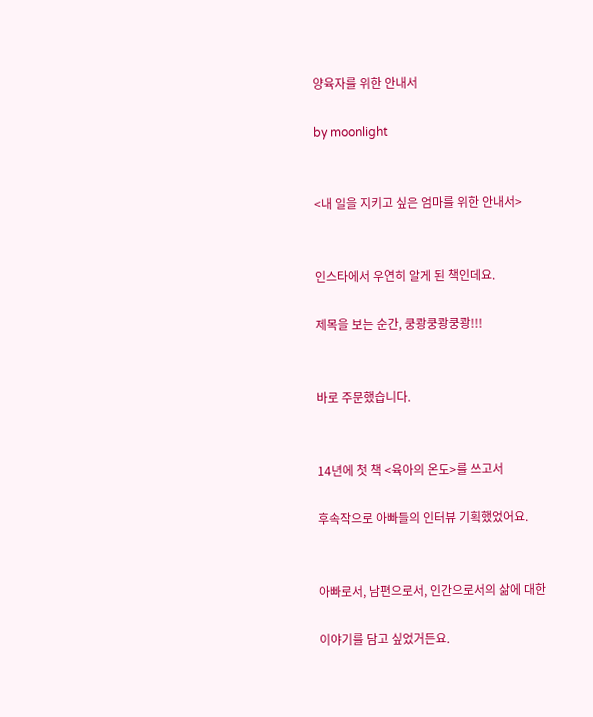양육자를 위한 안내서

by moonlight


<내 일을 지키고 싶은 엄마를 위한 안내서>


인스타에서 우연히 알게 된 책인데요.

제목을 보는 순간, 쿵쾅쿵쾅쿵쾅!!!


바로 주문했습니다.


14년에 첫 책 <육아의 온도>를 쓰고서

후속작으로 아빠들의 인터뷰 기획했었어요.


아빠로서, 남편으로서, 인간으로서의 삶에 대한

이야기를 담고 싶었거든요.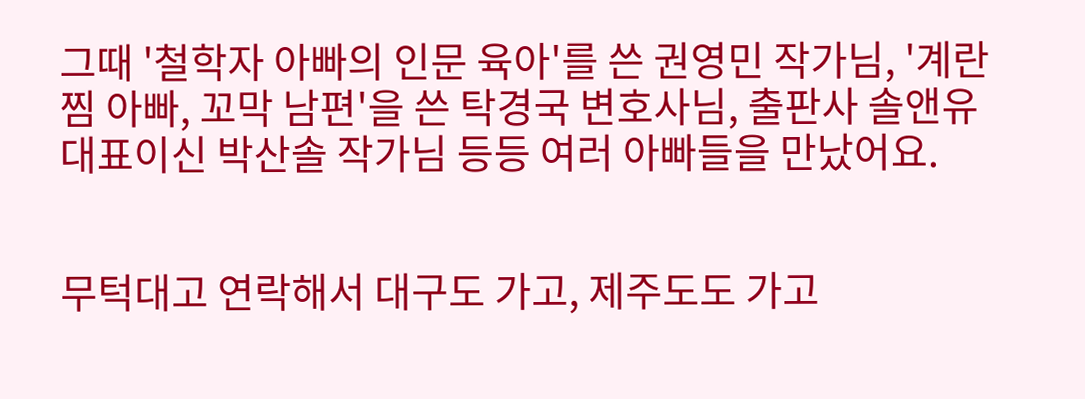그때 '철학자 아빠의 인문 육아'를 쓴 권영민 작가님, '계란찜 아빠, 꼬막 남편'을 쓴 탁경국 변호사님, 출판사 솔앤유 대표이신 박산솔 작가님 등등 여러 아빠들을 만났어요.


무턱대고 연락해서 대구도 가고, 제주도도 가고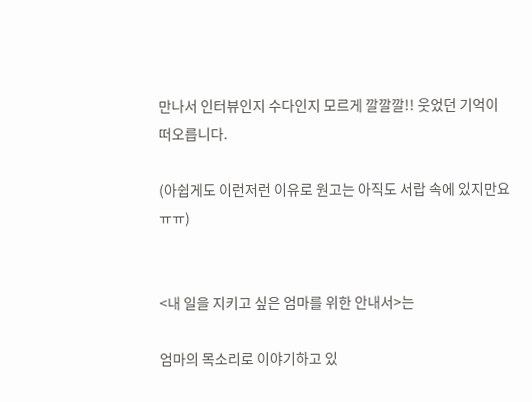만나서 인터뷰인지 수다인지 모르게 깔깔깔!! 웃었던 기억이 떠오릅니다.

(아쉽게도 이런저런 이유로 원고는 아직도 서랍 속에 있지만요 ㅠㅠ)


<내 일을 지키고 싶은 엄마를 위한 안내서>는

엄마의 목소리로 이야기하고 있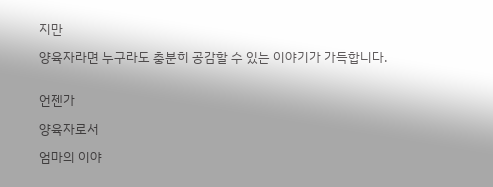지만

양육자라면 누구라도 충분히 공감할 수 있는 이야기가 가득합니다.


언젠가

양육자로서

엄마의 이야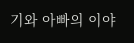기와 아빠의 이야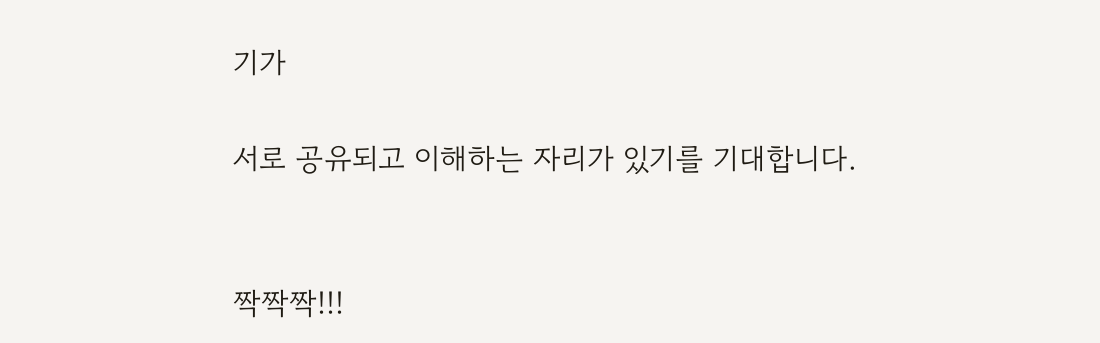기가

서로 공유되고 이해하는 자리가 있기를 기대합니다.


짝짝짝!!!